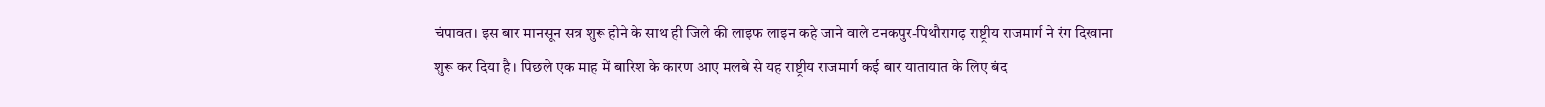चंपावत। इस बार मानसून सत्र शुरू होने के साथ ही जिले की लाइफ लाइन कहे जाने वाले टनकपुर-पिथौरागढ़ राष्ट्रीय राजमार्ग ने रंग दिखाना शुरू कर दिया है। पिछले एक माह में बारिश के कारण आए मलबे से यह राष्ट्रीय राजमार्ग कई बार यातायात के लिए बंद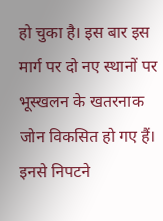हो चुका है। इस बार इस मार्ग पर दो नए स्थानों पर भूस्खलन के खतरनाक जोन विकसित हो गए हैं।
इनसे निपटने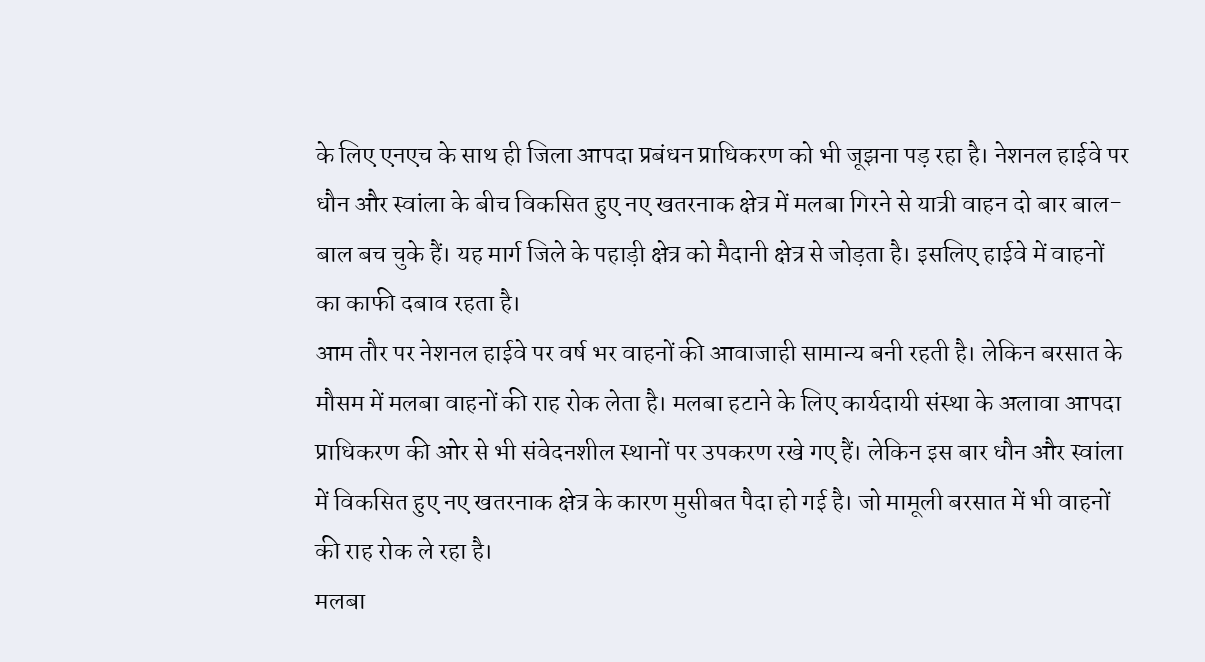के लिए एनएच के साथ ही जिला आपदा प्रबंधन प्राधिकरण को भी जूझना पड़ रहा है। नेशनल हाईवे पर धौन और स्वांला के बीच विकसित हुए नए खतरनाक क्षेत्र में मलबा गिरने से यात्री वाहन दो बार बाल-बाल बच चुके हैं। यह मार्ग जिले के पहाड़ी क्षेत्र को मैदानी क्षेत्र से जोड़ता है। इसलिए हाईवे में वाहनों का काफी दबाव रहता है।
आम तौर पर नेशनल हाईवे पर वर्ष भर वाहनों की आवाजाही सामान्य बनी रहती है। लेकिन बरसात के मौसम में मलबा वाहनों की राह रोक लेता है। मलबा हटाने के लिए कार्यदायी संस्था के अलावा आपदा प्राधिकरण की ओर से भी संवेदनशील स्थानों पर उपकरण रखे गए हैं। लेकिन इस बार धौन और स्वांला में विकसित हुए नए खतरनाक क्षेत्र के कारण मुसीबत पैदा हो गई है। जो मामूली बरसात में भी वाहनों की राह रोक ले रहा है।
मलबा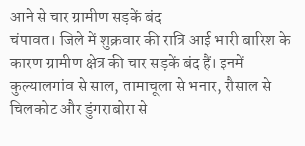आने से चार ग्रामीण सड़कें बंद
चंपावत। जिले में शुक्रवार की रात्रि आई भारी बारिश के कारण ग्रामीण क्षेत्र की चार सड़कें बंद हैं। इनमें कुल्यालगांव से साल, तामाचूला से भनार, रौसाल से चिलकोट और डुंगराबोरा से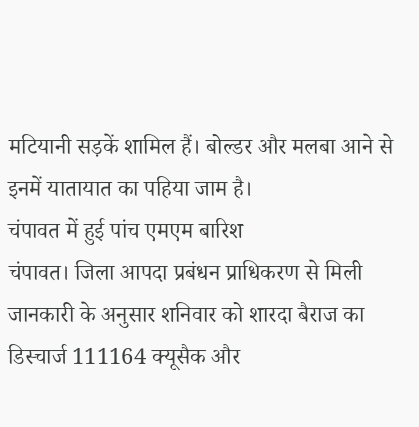मटियानी सड़कें शामिल हैं। बोल्डर और मलबा आने से इनमें यातायात का पहिया जाम है।
चंपावत में हुई पांच एमएम बारिश
चंपावत। जिला आपदा प्रबंधन प्राधिकरण से मिली जानकारी के अनुसार शनिवार को शारदा बैराज का डिस्चार्ज 111164 क्यूसैक और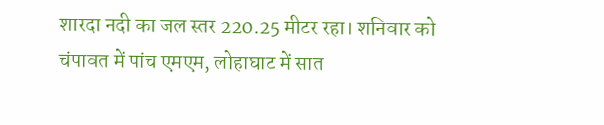शारदा नदी का जल स्तर 220.25 मीटर रहा। शनिवार को चंपावत में पांच एमएम, लोहाघाट में सात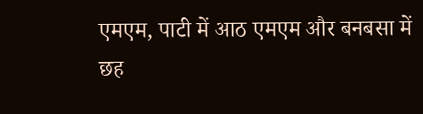एमएम, पाटी में आठ एमएम और बनबसा में छह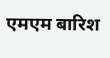एमएम बारिश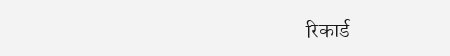रिकार्ड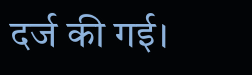दर्ज की गई।